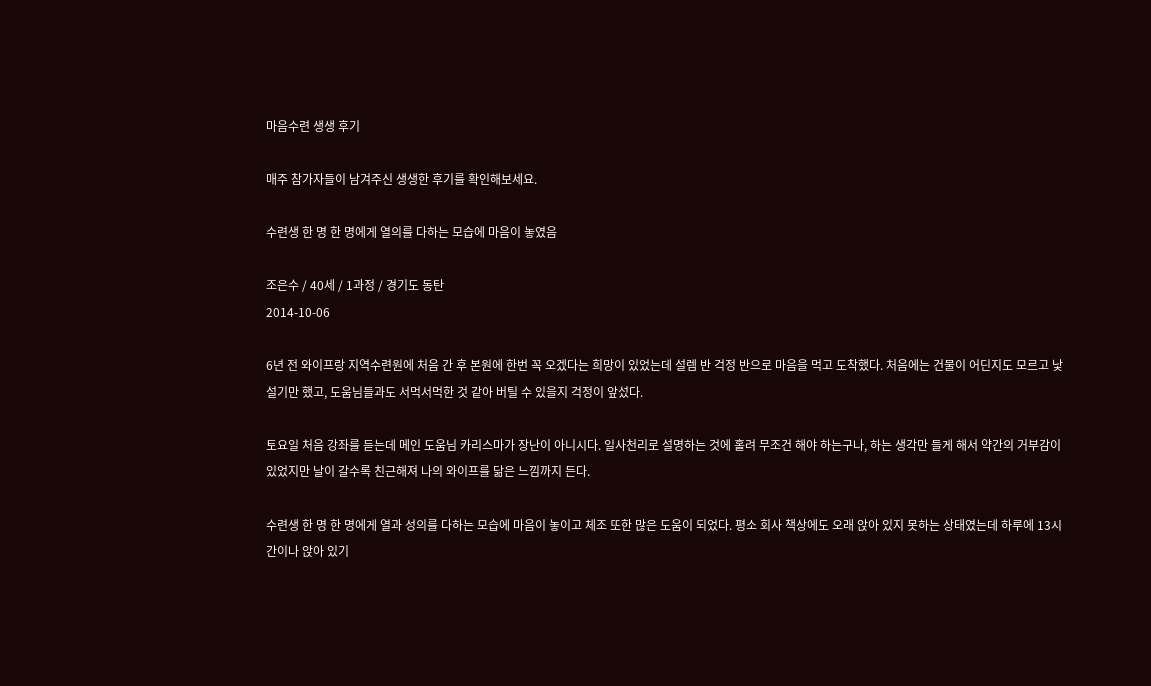마음수련 생생 후기

매주 참가자들이 남겨주신 생생한 후기를 확인해보세요.

수련생 한 명 한 명에게 열의를 다하는 모습에 마음이 놓였음

조은수 / 40세 / 1과정 / 경기도 동탄
2014-10-06

6년 전 와이프랑 지역수련원에 처음 간 후 본원에 한번 꼭 오겠다는 희망이 있었는데 설렘 반 걱정 반으로 마음을 먹고 도착했다. 처음에는 건물이 어딘지도 모르고 낯설기만 했고, 도움님들과도 서먹서먹한 것 같아 버틸 수 있을지 걱정이 앞섰다.

토요일 처음 강좌를 듣는데 메인 도움님 카리스마가 장난이 아니시다. 일사천리로 설명하는 것에 홀려 무조건 해야 하는구나, 하는 생각만 들게 해서 약간의 거부감이 있었지만 날이 갈수록 친근해져 나의 와이프를 닮은 느낌까지 든다.

수련생 한 명 한 명에게 열과 성의를 다하는 모습에 마음이 놓이고 체조 또한 많은 도움이 되었다. 평소 회사 책상에도 오래 앉아 있지 못하는 상태였는데 하루에 13시간이나 앉아 있기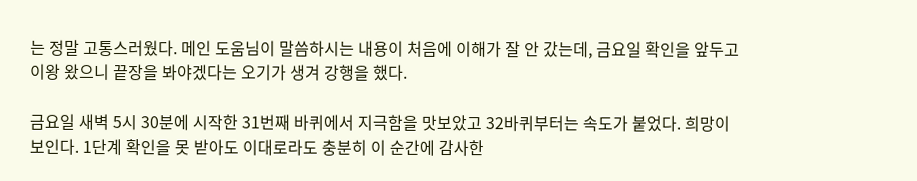는 정말 고통스러웠다. 메인 도움님이 말씀하시는 내용이 처음에 이해가 잘 안 갔는데, 금요일 확인을 앞두고 이왕 왔으니 끝장을 봐야겠다는 오기가 생겨 강행을 했다.

금요일 새벽 5시 30분에 시작한 31번째 바퀴에서 지극함을 맛보았고 32바퀴부터는 속도가 붙었다. 희망이 보인다. 1단계 확인을 못 받아도 이대로라도 충분히 이 순간에 감사한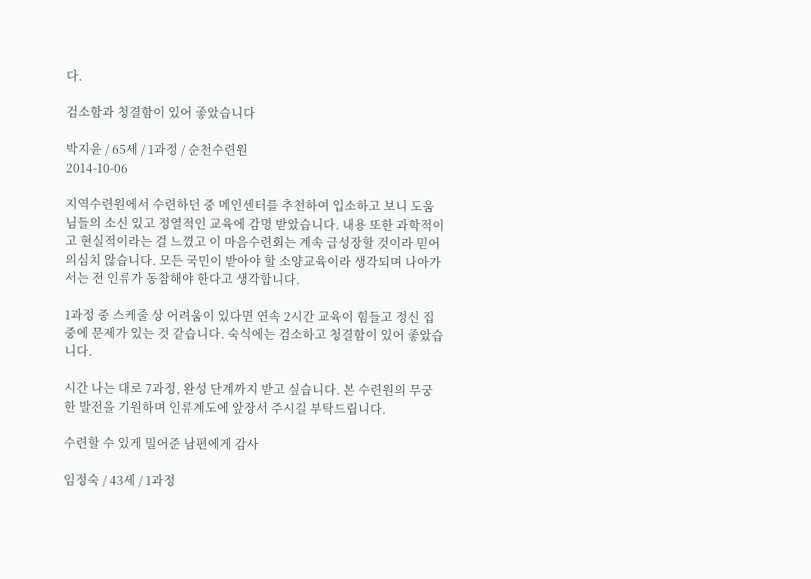다.

검소함과 청결함이 있어 좋았습니다

박지윤 / 65세 / 1과정 / 순천수련원
2014-10-06

지역수련원에서 수련하던 중 메인센터를 추천하여 입소하고 보니 도움님들의 소신 있고 정열적인 교육에 감명 받았습니다. 내용 또한 과학적이고 현실적이라는 걸 느꼈고 이 마음수련회는 계속 급성장할 것이라 믿어 의심치 않습니다. 모든 국민이 받아야 할 소양교육이라 생각되며 나아가서는 전 인류가 동참해야 한다고 생각합니다.

1과정 중 스케줄 상 어려움이 있다면 연속 2시간 교육이 힘들고 정신 집중에 문제가 있는 것 같습니다. 숙식에는 검소하고 청결함이 있어 좋았습니다.

시간 나는 대로 7과정, 완성 단계까지 받고 싶습니다. 본 수련원의 무궁한 발전을 기원하며 인류계도에 앞장서 주시길 부탁드립니다.

수련할 수 있게 밀어준 남편에게 감사

임정숙 / 43세 / 1과정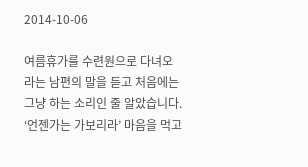2014-10-06

여름휴가를 수련원으로 다녀오라는 남편의 말을 듣고 처음에는 그냥 하는 소리인 줄 알았습니다. ‘언젠가는 가보리라’ 마음을 먹고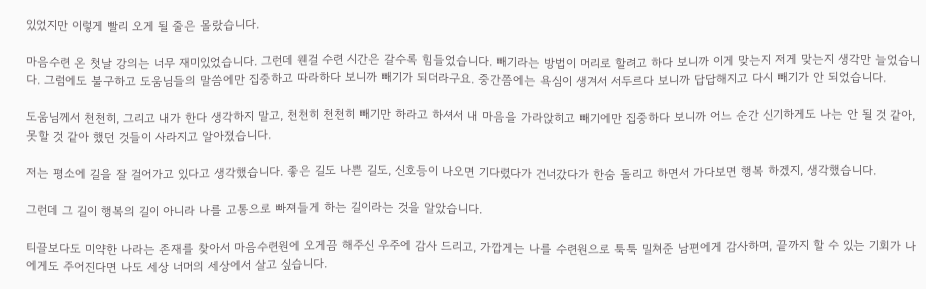있었지만 이렇게 빨리 오게 될 줄은 몰랐습니다.

마음수련 온 첫날 강의는 너무 재미있었습니다. 그런데 웬걸 수련 시간은 갈수록 힘들었습니다. 빼기라는 방법이 머리로 할려고 하다 보니까 이게 맞는지 저게 맞는지 생각만 늘었습니다. 그럼에도 불구하고 도움님들의 말씀에만 집중하고 따라하다 보니까 빼기가 되더라구요. 중간쯤에는 욕심이 생겨서 서두르다 보니까 답답해지고 다시 빼기가 안 되었습니다.

도움님께서 천천히, 그리고 내가 한다 생각하지 말고, 천천히 천천히 빼기만 하라고 하셔서 내 마음을 가라앉히고 빼기에만 집중하다 보니까 어느 순간 신기하게도 나는 안 될 것 같아, 못할 것 같아 했던 것들이 사라지고 알아졌습니다.

저는 평소에 길을 잘 걸어가고 있다고 생각했습니다. 좋은 길도 나쁜 길도, 신호등이 나오면 기다렸다가 건너갔다가 한숨 돌리고 하면서 가다보면 행복 하겠지, 생각했습니다.

그런데 그 길이 행복의 길이 아니라 나를 고통으로 빠져들게 하는 길이라는 것을 알았습니다.

티끌보다도 미약한 나라는 존재를 찾아서 마음수련원에 오게끔 해주신 우주에 감사 드리고, 가깝게는 나를 수련원으로 툭툭 밀쳐준 남편에게 감사하며, 끝까지 할 수 있는 기회가 나에게도 주어진다면 나도 세상 너머의 세상에서 살고 싶습니다.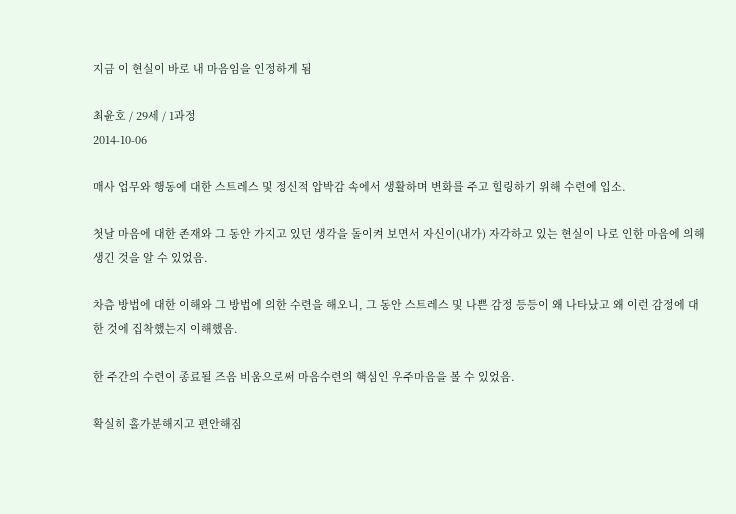지금 이 현실이 바로 내 마음임을 인정하게 됨

최윤호 / 29세 / 1과정
2014-10-06

매사 업무와 행동에 대한 스트레스 및 정신적 압박감 속에서 생활하며 변화를 주고 힐링하기 위해 수련에 입소.

첫날 마음에 대한 존재와 그 동안 가지고 있던 생각을 돌이켜 보면서 자신이(내가) 자각하고 있는 현실이 나로 인한 마음에 의해 생긴 것을 알 수 있었음.

차츰 방법에 대한 이해와 그 방법에 의한 수련을 해오니, 그 동안 스트레스 및 나쁜 감정 등등이 왜 나타났고 왜 이런 감정에 대한 것에 집착했는지 이해했음.

한 주간의 수련이 종료될 즈음 비움으로써 마음수련의 핵심인 우주마음을 볼 수 있었음.

확실히 홀가분해지고 편안해짐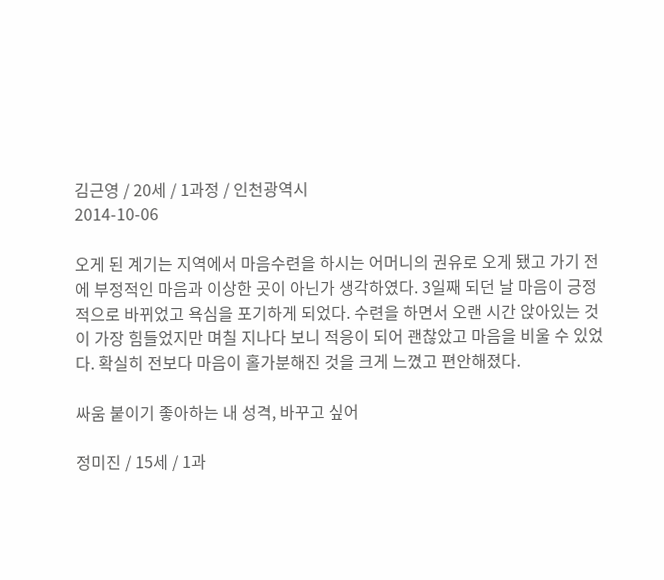김근영 / 20세 / 1과정 / 인천광역시
2014-10-06

오게 된 계기는 지역에서 마음수련을 하시는 어머니의 권유로 오게 됐고 가기 전에 부정적인 마음과 이상한 곳이 아닌가 생각하였다. 3일째 되던 날 마음이 긍정적으로 바뀌었고 욕심을 포기하게 되었다. 수련을 하면서 오랜 시간 앉아있는 것이 가장 힘들었지만 며칠 지나다 보니 적응이 되어 괜찮았고 마음을 비울 수 있었다. 확실히 전보다 마음이 홀가분해진 것을 크게 느꼈고 편안해졌다.

싸움 붙이기 좋아하는 내 성격, 바꾸고 싶어

정미진 / 15세 / 1과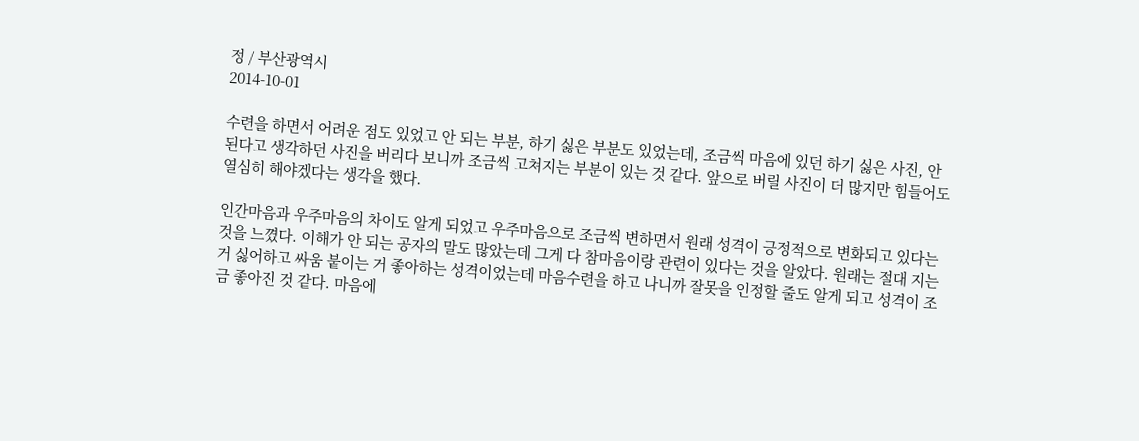정 / 부산광역시
2014-10-01

수련을 하면서 어려운 점도 있었고 안 되는 부분, 하기 싫은 부분도 있었는데, 조금씩 마음에 있던 하기 싫은 사진, 안 된다고 생각하던 사진을 버리다 보니까 조금씩 고쳐지는 부분이 있는 것 같다. 앞으로 버릴 사진이 더 많지만 힘들어도 열심히 해야겠다는 생각을 했다.

인간마음과 우주마음의 차이도 알게 되었고 우주마음으로 조금씩 변하면서 원래 성격이 긍정적으로 변화되고 있다는 것을 느꼈다. 이해가 안 되는 공자의 말도 많았는데 그게 다 참마음이랑 관련이 있다는 것을 알았다. 원래는 절대 지는 거 싫어하고 싸움 붙이는 거 좋아하는 성격이었는데 마음수련을 하고 나니까 잘못을 인정할 줄도 알게 되고 성격이 조금 좋아진 것 같다. 마음에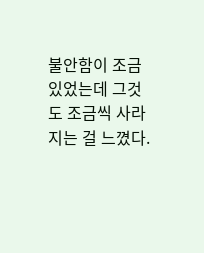불안함이 조금 있었는데 그것도 조금씩 사라지는 걸 느꼈다.